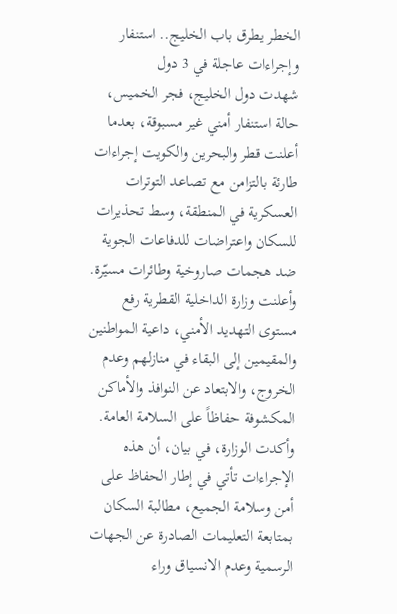الخطر يطرق باب الخليج.. استنفار وإجراءات عاجلة في 3 دول
شهدت دول الخليج، فجر الخميس، حالة استنفار أمني غير مسبوقة، بعدما أعلنت قطر والبحرين والكويت إجراءات طارئة بالتزامن مع تصاعد التوترات العسكرية في المنطقة، وسط تحذيرات للسكان واعتراضات للدفاعات الجوية ضد هجمات صاروخية وطائرات مسيّرة.
وأعلنت وزارة الداخلية القطرية رفع مستوى التهديد الأمني، داعية المواطنين والمقيمين إلى البقاء في منازلهم وعدم الخروج، والابتعاد عن النوافذ والأماكن المكشوفة حفاظاً على السلامة العامة.
وأكدت الوزارة، في بيان، أن هذه الإجراءات تأتي في إطار الحفاظ على أمن وسلامة الجميع، مطالبة السكان بمتابعة التعليمات الصادرة عن الجهات الرسمية وعدم الانسياق وراء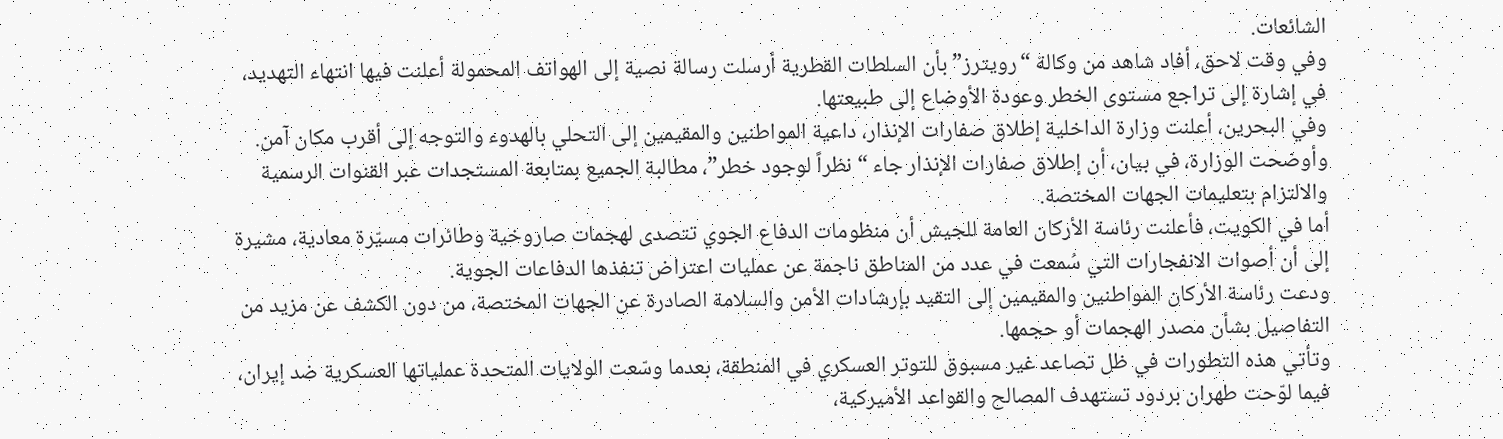الشائعات.
وفي وقت لاحق، أفاد شاهد من وكالة “رويترز” بأن السلطات القطرية أرسلت رسالة نصية إلى الهواتف المحمولة أعلنت فيها انتهاء التهديد، في إشارة إلى تراجع مستوى الخطر وعودة الأوضاع إلى طبيعتها.
وفي البحرين، أعلنت وزارة الداخلية إطلاق صفارات الإنذار، داعية المواطنين والمقيمين إلى التحلي بالهدوء والتوجه إلى أقرب مكان آمن.
وأوضحت الوزارة، في بيان، أن إطلاق صفارات الإنذار جاء “نظراً لوجود خطر”، مطالبة الجميع بمتابعة المستجدات عبر القنوات الرسمية والالتزام بتعليمات الجهات المختصة.
أما في الكويت، فأعلنت رئاسة الأركان العامة للجيش أن منظومات الدفاع الجوي تتصدى لهجمات صاروخية وطائرات مسيّرة معادية، مشيرة إلى أن أصوات الانفجارات التي سُمعت في عدد من المناطق ناجمة عن عمليات اعتراض تنفذها الدفاعات الجوية.
ودعت رئاسة الأركان المواطنين والمقيمين إلى التقيد بإرشادات الأمن والسلامة الصادرة عن الجهات المختصة، من دون الكشف عن مزيد من التفاصيل بشأن مصدر الهجمات أو حجمها.
وتأتي هذه التطورات في ظل تصاعد غير مسبوق للتوتر العسكري في المنطقة، بعدما وسّعت الولايات المتحدة عملياتها العسكرية ضد إيران، فيما لوّحت طهران بردود تستهدف المصالح والقواعد الأميركية،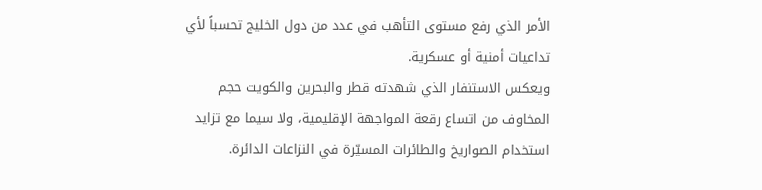الأمر الذي رفع مستوى التأهب في عدد من دول الخليج تحسباً لأي تداعيات أمنية أو عسكرية.
ويعكس الاستنفار الذي شهدته قطر والبحرين والكويت حجم المخاوف من اتساع رقعة المواجهة الإقليمية، ولا سيما مع تزايد استخدام الصواريخ والطائرات المسيّرة في النزاعات الدائرة.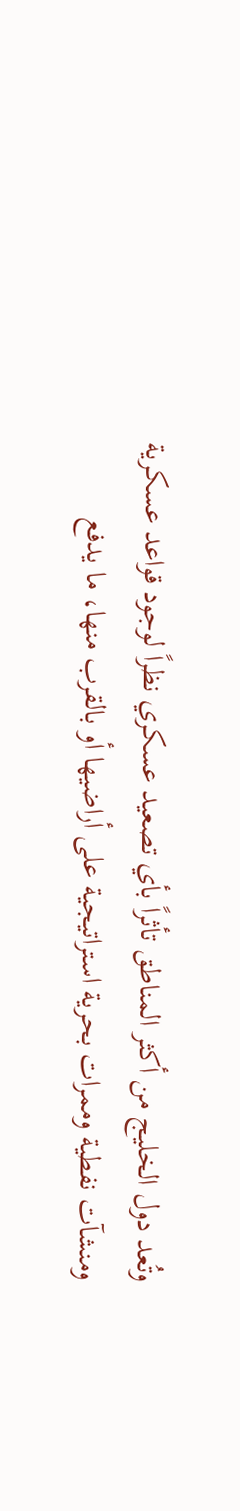وتُعد دول الخليج من أكثر المناطق تأثراً بأي تصعيد عسكري نظراً لوجود قواعد عسكرية ومنشآت نفطية وممرات بحرية استراتيجية على أراضيها أو بالقرب منها، ما يدفع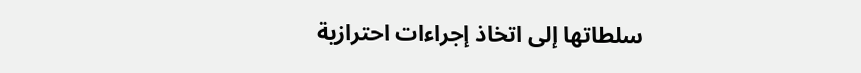سلطاتها إلى اتخاذ إجراءات احترازية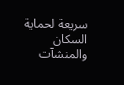سريعة لحماية السكان والمنشآت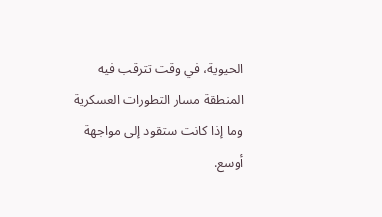الحيوية، في وقت تترقب فيه المنطقة مسار التطورات العسكرية وما إذا كانت ستقود إلى مواجهة أوسع.